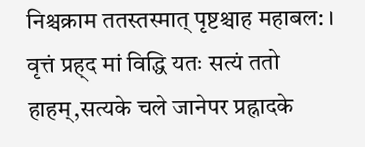निश्चक्राम ततस्तस्मात् पृष्टश्चाह महाबल: । वृत्तं प्रह्द मां विद्धि यतः सत्यं ततो हाहम्,सत्यके चले जानेपर प्रह्नादके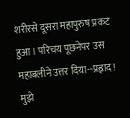शरीरसे दूसरा महापुरुष प्रकट हुआ। परिचय पूछनेपर उस महाबलीने उत्तर दिया--प्रह्नाद! मुझे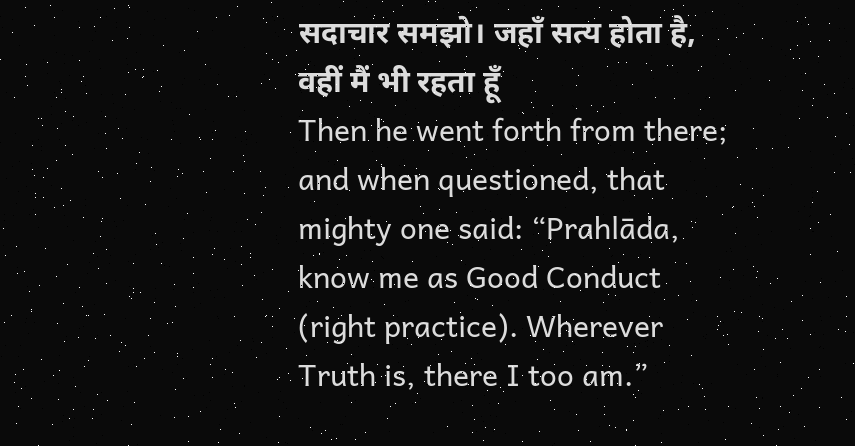सदाचार समझो। जहाँ सत्य होता है, वहीं मैं भी रहता हूँ
Then he went forth from there; and when questioned, that mighty one said: “Prahlāda, know me as Good Conduct (right practice). Wherever Truth is, there I too am.”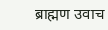ब्राह्मण उवाच